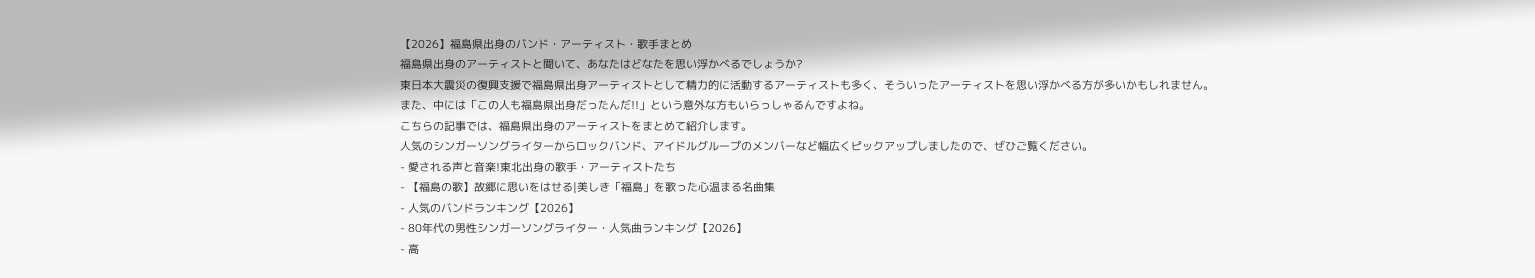【2026】福島県出身のバンド・アーティスト・歌手まとめ
福島県出身のアーティストと聞いて、あなたはどなたを思い浮かべるでしょうか?
東日本大震災の復興支援で福島県出身アーティストとして精力的に活動するアーティストも多く、そういったアーティストを思い浮かべる方が多いかもしれません。
また、中には「この人も福島県出身だったんだ!!」という意外な方もいらっしゃるんですよね。
こちらの記事では、福島県出身のアーティストをまとめて紹介します。
人気のシンガーソングライターからロックバンド、アイドルグループのメンバーなど幅広くピックアップしましたので、ぜひご覧ください。
- 愛される声と音楽!東北出身の歌手・アーティストたち
- 【福島の歌】故郷に思いをはせる|美しき「福島」を歌った心温まる名曲集
- 人気のバンドランキング【2026】
- 80年代の男性シンガーソングライター・人気曲ランキング【2026】
- 高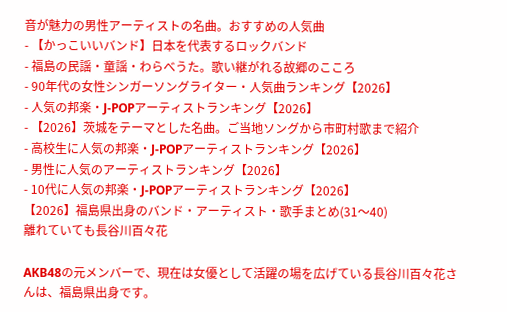音が魅力の男性アーティストの名曲。おすすめの人気曲
- 【かっこいいバンド】日本を代表するロックバンド
- 福島の民謡・童謡・わらべうた。歌い継がれる故郷のこころ
- 90年代の女性シンガーソングライター・人気曲ランキング【2026】
- 人気の邦楽・J-POPアーティストランキング【2026】
- 【2026】茨城をテーマとした名曲。ご当地ソングから市町村歌まで紹介
- 高校生に人気の邦楽・J-POPアーティストランキング【2026】
- 男性に人気のアーティストランキング【2026】
- 10代に人気の邦楽・J-POPアーティストランキング【2026】
【2026】福島県出身のバンド・アーティスト・歌手まとめ(31〜40)
離れていても長谷川百々花

AKB48の元メンバーで、現在は女優として活躍の場を広げている長谷川百々花さんは、福島県出身です。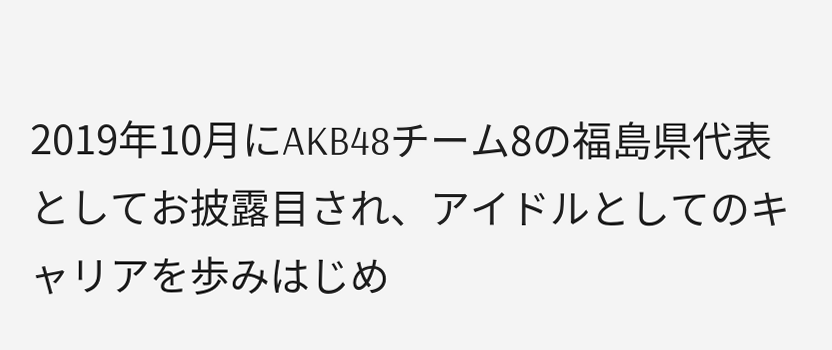2019年10月にAKB48チーム8の福島県代表としてお披露目され、アイドルとしてのキャリアを歩みはじめ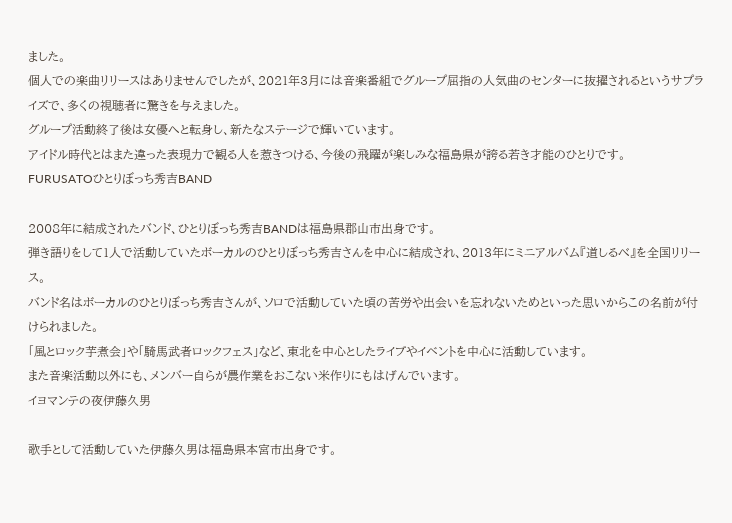ました。
個人での楽曲リリースはありませんでしたが、2021年3月には音楽番組でグループ屈指の人気曲のセンターに抜擢されるというサプライズで、多くの視聴者に驚きを与えました。
グループ活動終了後は女優へと転身し、新たなステージで輝いています。
アイドル時代とはまた違った表現力で観る人を惹きつける、今後の飛躍が楽しみな福島県が誇る若き才能のひとりです。
FURUSATOひとりぼっち秀吉BAND

2008年に結成されたバンド、ひとりぼっち秀吉BANDは福島県郡山市出身です。
弾き語りをして1人で活動していたボーカルのひとりぼっち秀吉さんを中心に結成され、2013年にミニアルバム『道しるべ』を全国リリース。
バンド名はボーカルのひとりぼっち秀吉さんが、ソロで活動していた頃の苦労や出会いを忘れないためといった思いからこの名前が付けられました。
「風とロック芋煮会」や「騎馬武者ロックフェス」など、東北を中心としたライブやイベントを中心に活動しています。
また音楽活動以外にも、メンバー自らが農作業をおこない米作りにもはげんでいます。
イヨマンテの夜伊藤久男

歌手として活動していた伊藤久男は福島県本宮市出身です。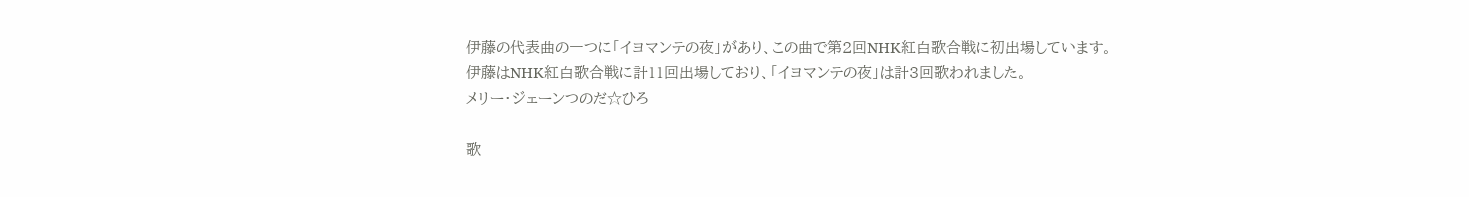伊藤の代表曲の一つに「イヨマンテの夜」があり、この曲で第2回NHK紅白歌合戦に初出場しています。
伊藤はNHK紅白歌合戦に計11回出場しており、「イヨマンテの夜」は計3回歌われました。
メリー・ジェーンつのだ☆ひろ

歌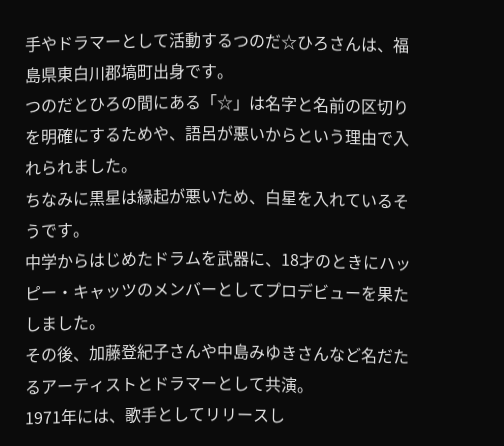手やドラマーとして活動するつのだ☆ひろさんは、福島県東白川郡塙町出身です。
つのだとひろの間にある「☆」は名字と名前の区切りを明確にするためや、語呂が悪いからという理由で入れられました。
ちなみに黒星は縁起が悪いため、白星を入れているそうです。
中学からはじめたドラムを武器に、18才のときにハッピー・キャッツのメンバーとしてプロデビューを果たしました。
その後、加藤登紀子さんや中島みゆきさんなど名だたるアーティストとドラマーとして共演。
1971年には、歌手としてリリースし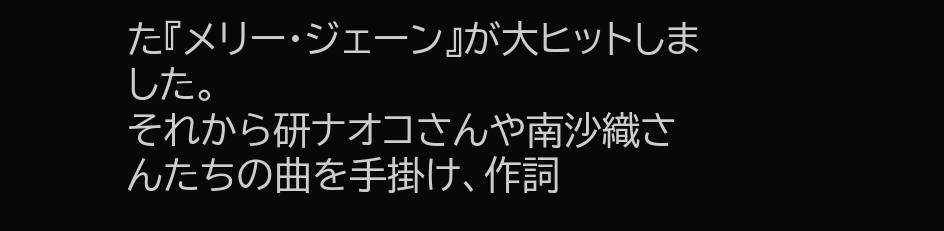た『メリー・ジェーン』が大ヒットしました。
それから研ナオコさんや南沙織さんたちの曲を手掛け、作詞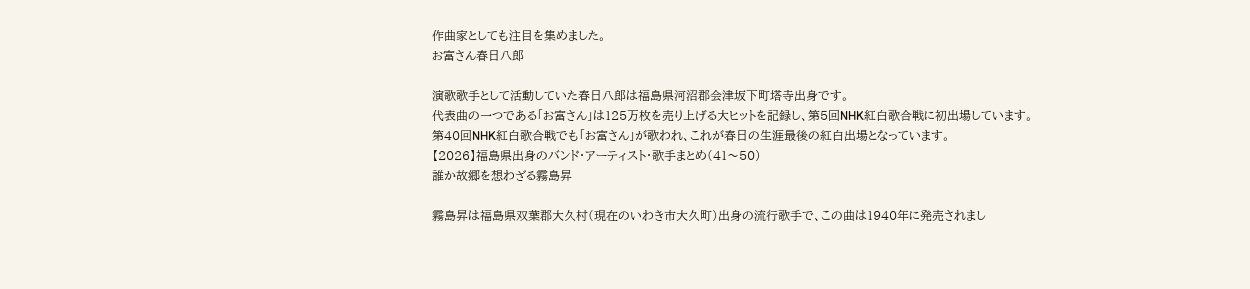作曲家としても注目を集めました。
お富さん春日八郎

演歌歌手として活動していた春日八郎は福島県河沼郡会津坂下町塔寺出身です。
代表曲の一つである「お富さん」は125万枚を売り上げる大ヒットを記録し、第5回NHK紅白歌合戦に初出場しています。
第40回NHK紅白歌合戦でも「お富さん」が歌われ、これが春日の生涯最後の紅白出場となっています。
【2026】福島県出身のバンド・アーティスト・歌手まとめ(41〜50)
誰か故郷を想わざる霧島昇

霧島昇は福島県双葉郡大久村(現在のいわき市大久町)出身の流行歌手で、この曲は1940年に発売されまし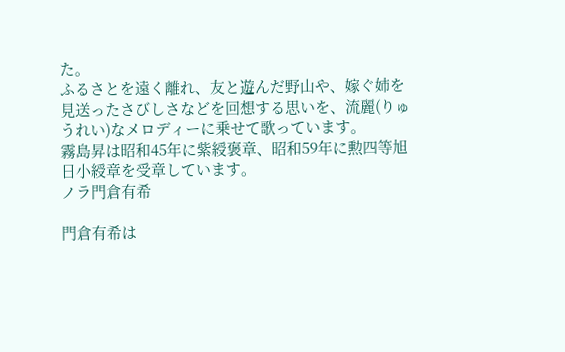た。
ふるさとを遠く離れ、友と遊んだ野山や、嫁ぐ姉を見送ったさびしさなどを回想する思いを、流麗(りゅうれい)なメロディーに乗せて歌っています。
霧島昇は昭和45年に紫綬褒章、昭和59年に勲四等旭日小綬章を受章しています。
ノラ門倉有希

門倉有希は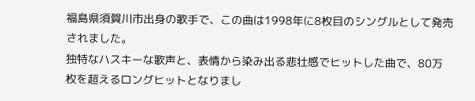福島県須賀川市出身の歌手で、この曲は1998年に8枚目のシングルとして発売されました。
独特なハスキーな歌声と、表情から染み出る悲壮感でヒットした曲で、80万枚を超えるロングヒットとなりまし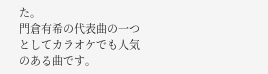た。
門倉有希の代表曲の一つとしてカラオケでも人気のある曲です。